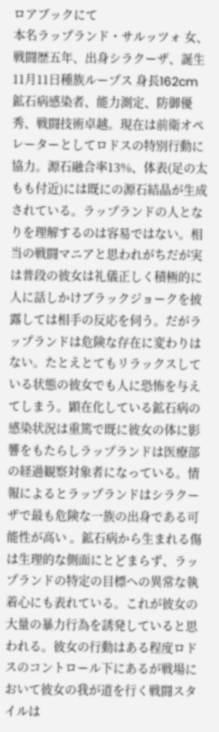ロアブックにて
本名ラップランド・サルッツォ 女、戦闘歴五年、出身シラクーザ、誕生11月11日種族ループス 身長162cm 鉱石病感染者、能力測定、防御優秀、戦闘技術卓越。現在は前衛オペレーターとしてロドスの特別行動に協力。源石融合率13%、体表(足の太もも付近)には既にの源石結晶が生成されている。ラップランドの人となりを理解するのは容易ではない。相当の戦闘マニアと思われがちだが実は普段の彼女は礼儀正しく積極的に人に話しかけブラックジョークを披露しては相手の反応を伺う。だがラップランドは危険な存在に変わりはない。たとえとてもリラックスしている状態の彼女でも人に恐怖を与えてしまう。顕在化している鉱石病の感染状況は重篤で既に彼女の体に影響をもたらしラップランドは医療部の経過観察対象者になっている。情報によるとラップランドはシラクーザで最も危険な一族の出身である可能性が高い 。鉱石病から生まれる傷は生理的な側面にとどまらず、ラップランドの特定の目標への異常な執着心にも表れている。これが彼女の大量の暴力行為を誘発していると思われる。彼女の行動はある程度ロドスのコントロール下にあるが戦場において彼女の我が道を行く戦闘スタイルは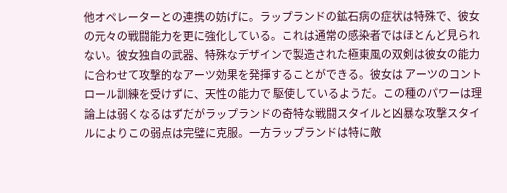他オペレーターとの連携の妨げに。ラップランドの鉱石病の症状は特殊で、彼女の元々の戦闘能力を更に強化している。これは通常の感染者ではほとんど見られない。彼女独自の武器、特殊なデザインで製造された極東風の双剣は彼女の能力に合わせて攻撃的なアーツ効果を発揮することができる。彼女は アーツのコントロール訓練を受けずに、天性の能力で 駆使しているようだ。この種のパワーは理論上は弱くなるはずだがラップランドの奇特な戦闘スタイルと凶暴な攻撃スタイルによりこの弱点は完璧に克服。一方ラップランドは特に敵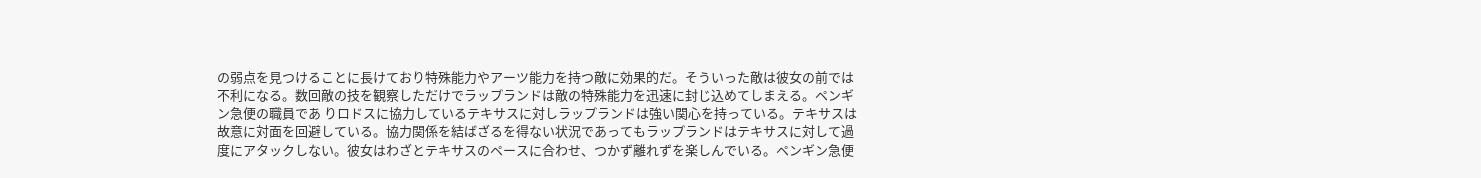の弱点を見つけることに長けており特殊能力やアーツ能力を持つ敵に効果的だ。そういった敵は彼女の前では不利になる。数回敵の技を観察しただけでラップランドは敵の特殊能力を迅速に封じ込めてしまえる。ペンギン急便の職員であ りロドスに協力しているテキサスに対しラップランドは強い関心を持っている。テキサスは故意に対面を回避している。協力関係を結ばざるを得ない状況であってもラップランドはテキサスに対して過度にアタックしない。彼女はわざとテキサスのペースに合わせ、つかず離れずを楽しんでいる。ペンギン急便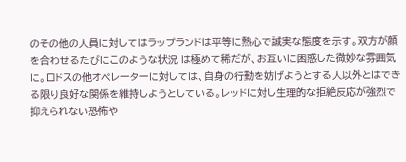のその他の人員に対してはラップランドは平等に熱心で誠実な態度を示す。双方が顔を合わせるたびにこのような状況 は極めて稀だが、お互いに困惑した微妙な雰囲気に。ロドスの他オペレーターに対しては、自身の行動を妨げようとする人以外とはできる限り良好な関係を維持しようとしている。レッドに対し生理的な拒絶反応が強烈で抑えられない恐怖や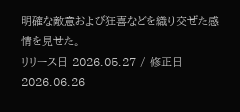明確な敵意および狂喜などを織り交ぜた感情を見せた。
リリース日 2026.05.27 / 修正日 2026.06.26